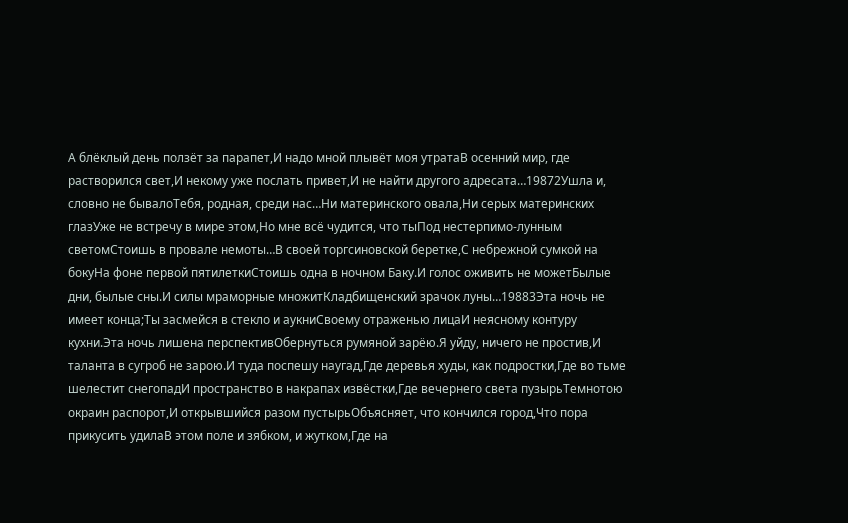А блёклый день ползёт за парапет,И надо мной плывёт моя утратаВ осенний мир, где растворился свет,И некому уже послать привет,И не найти другого адресата…19872Ушла и, словно не бывалоТебя, родная, среди нас…Ни материнского овала,Ни серых материнских глазУже не встречу в мире этом,Но мне всё чудится, что тыПод нестерпимо-лунным светомСтоишь в провале немоты…В своей торгсиновской беретке,С небрежной сумкой на бокуНа фоне первой пятилеткиСтоишь одна в ночном Баку.И голос оживить не можетБылые дни, былые сны.И силы мраморные множитКладбищенский зрачок луны…19883Эта ночь не имеет конца;Ты засмейся в стекло и аукниСвоему отраженью лицаИ неясному контуру кухни.Эта ночь лишена перспективОбернуться румяной зарёю.Я уйду, ничего не простив,И таланта в сугроб не зарою.И туда поспешу наугад,Где деревья худы, как подростки,Где во тьме шелестит снегопадИ пространство в накрапах извёстки,Где вечернего света пузырьТемнотою окраин распорот,И открывшийся разом пустырьОбъясняет, что кончился город,Что пора прикусить удилаВ этом поле и зябком, и жутком,Где на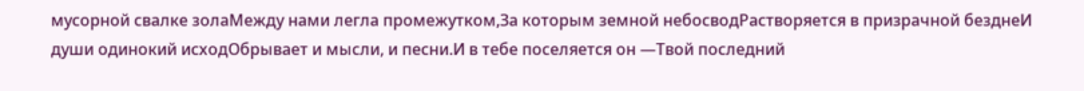мусорной свалке золаМежду нами легла промежутком,За которым земной небосводРастворяется в призрачной безднеИ души одинокий исходОбрывает и мысли, и песни.И в тебе поселяется он —Твой последний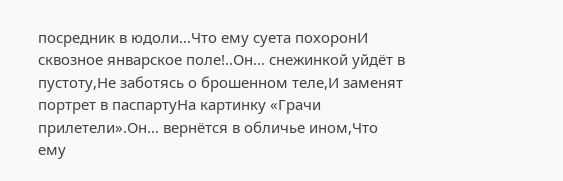посредник в юдоли…Что ему суета похоронИ сквозное январское поле!..Он… снежинкой уйдёт в пустоту,Не заботясь о брошенном теле,И заменят портрет в паспартуНа картинку «Грачи прилетели».Он… вернётся в обличье ином,Что ему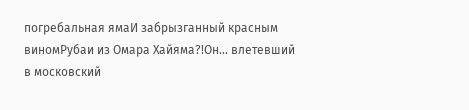погребальная ямаИ забрызганный красным виномРубаи из Омара Хайяма?!Он… влетевший в московский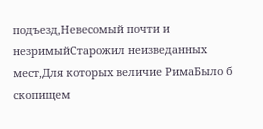подъезд,Невесомый почти и незримыйСтарожил неизведанных мест,Для которых величие РимаБыло б скопищем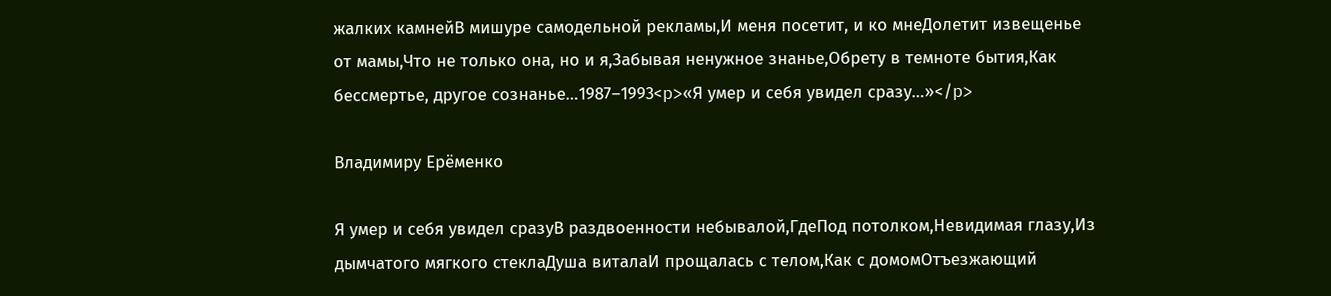жалких камнейВ мишуре самодельной рекламы,И меня посетит, и ко мнеДолетит извещенье от мамы,Что не только она, но и я,Забывая ненужное знанье,Обрету в темноте бытия,Как бессмертье, другое сознанье…1987–1993<p>«Я умер и себя увидел сразу…»</p>

Владимиру Ерёменко

Я умер и себя увидел сразуВ раздвоенности небывалой,ГдеПод потолком,Невидимая глазу,Из дымчатого мягкого стеклаДуша виталаИ прощалась с телом,Как с домомОтъезжающий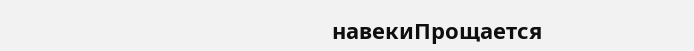навекиПрощается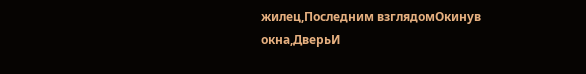жилец,Последним взглядомОкинув окна,ДверьИ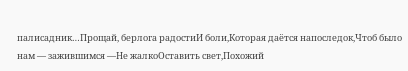палисадник…Прощай, берлога радостиИ боли,Которая даётся напоследок,Чтоб было нам — зажившимся —Не жалкоОставить свет,Похожий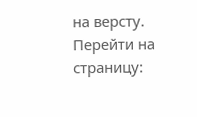на версту.
Перейти на страницу: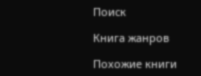Поиск

Книга жанров

Похожие книги